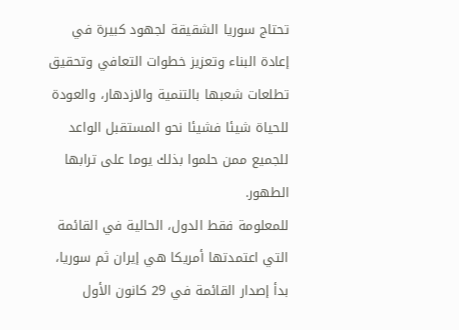تحتاج سوريا الشقيقة لجهود كبيرة في إعادة البناء وتعزيز خطوات التعافي وتحقيق تطلعات شعبها بالتنمية والازدهار، والعودة للحياة شيئا فشيئا نحو المستقبل الواعد للجميع ممن حلموا بذلك يوما على ترابها الطهور.
للمعلومة فقط الدول، الحالية في القائمة التي اعتمدتها أمريكا هي إيران ثم سوريا، بدأ إصدار القائمة في 29 كانون الأول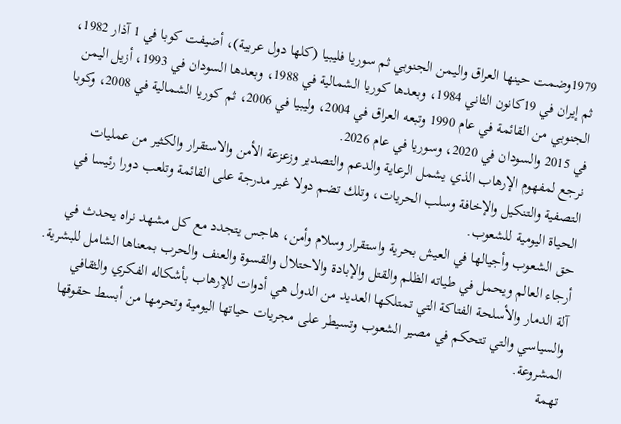1979وضمت حينها العراق واليمن الجنوبي ثم سوريا فليبيا (كلها دول عربية)، أضيفت كوبا في 1 آذار 1982، ثم إيران في 19كانون الثاني 1984، وبعدها كوريا الشمالية في 1988، وبعدها السودان في 1993، أزيل اليمن الجنوبي من القائمة في عام 1990 وتبعه العراق في 2004، وليبيا في 2006، ثم كوريا الشمالية في 2008، وكوبا في 2015 والسودان في 2020، وسوريا في عام 2026.
نرجع لمفهوم الإرهاب الذي يشمل الرعاية والدعم والتصدير وزعزعة الأمن والاستقرار والكثير من عمليات التصفية والتنكيل والإخافة وسلب الحريات، وتلك تضم دولا غير مدرجة على القائمة وتلعب دورا رئيسا في الحياة اليومية للشعوب.
حق الشعوب وأجيالها في العيش بحرية واستقرار وسلام وأمن، هاجس يتجدد مع كل مشهد نراه يحدث في أرجاء العالم ويحمل في طياته الظلم والقتل والإبادة والاحتلال والقسوة والعنف والحرب بمعناها الشامل للبشرية.
آلة الدمار والأسلحة الفتاكة التي تمتلكها العديد من الدول هي أدوات للإرهاب بأشكاله الفكري والثقافي والسياسي والتي تتحكم في مصير الشعوب وتسيطر على مجريات حياتها اليومية وتحرمها من أبسط حقوقها المشروعة.
تهمة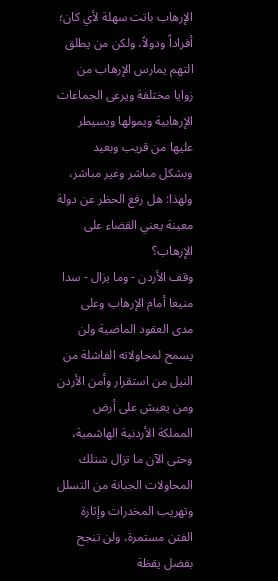الإرهاب باتت سهلة لأي كان؛ أفراداً ودولاً، ولكن من يطلق التهم يمارس الإرهاب من زوايا مختلفة ويرعى الجماعات الإرهابية ويمولها ويسيطر عليها من قريب وبعيد وبشكل مباشر وغير مباشر، ولهذا: هل رفع الحظر عن دولة معينة يعني القضاء على الإرهاب؟
وقف الأردن - وما يزال - سدا منيعا أمام الإرهاب وعلى مدى العقود الماضية ولن يسمح لمحاولاته الفاشلة من النيل من استقرار وأمن الأردن ومن يعيش على أرض المملكة الأردنية الهاشمية، وحتى الآن ما تزال شتلك المحاولات الجبانة من التسلل وتهريب المخدرات وإثارة الفتن مستمرة، ولن تنجح بفضل يقظة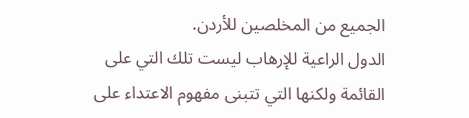الجميع من المخلصين للأردن.
الدول الراعية للإرهاب ليست تلك التي على القائمة ولكنها التي تتبنى مفهوم الاعتداء على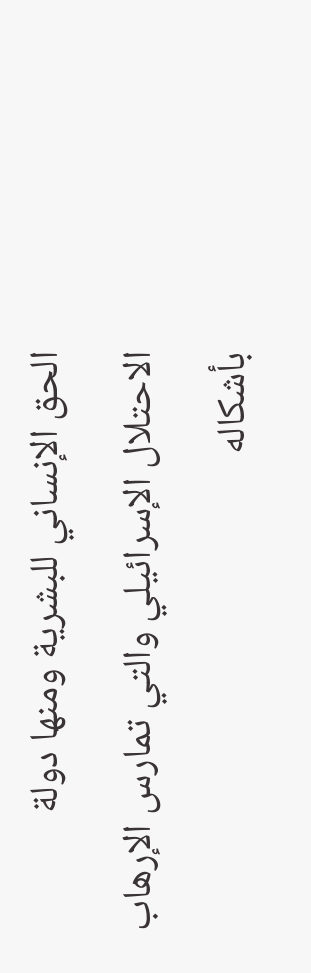الحق الإنساني للبشرية ومنها دولة الاحتلال الإسرائيلي والتي تمارس الإرهاب بأشكاله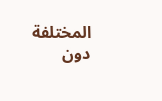المختلفة دون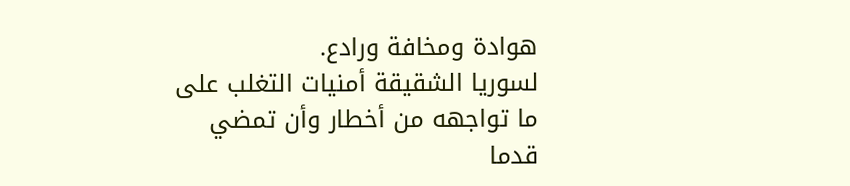هوادة ومخافة ورادع.
لسوريا الشقيقة أمنيات التغلب على ما تواجهه من أخطار وأن تمضي قدما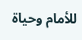للأمام وحياة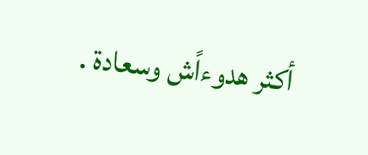أكثر هدوءاًش وسعادة .